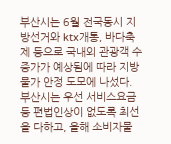부산시는 6월 전국동시 지방선거와 ktx개통, 바다축제 등으로 국내외 관광객 수 증가가 예상됨에 따라 지방물가 안정 도모에 나섰다. 부산시는 우선 서비스요금 등 편법인상이 없도록 최선을 다하고, 올해 소비자물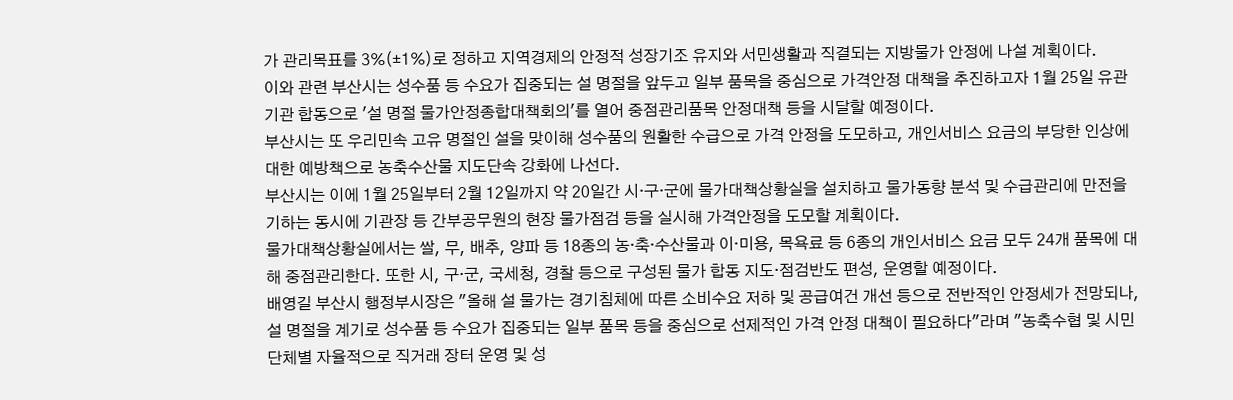가 관리목표를 3%(±1%)로 정하고 지역경제의 안정적 성장기조 유지와 서민생활과 직결되는 지방물가 안정에 나설 계획이다.
이와 관련 부산시는 성수품 등 수요가 집중되는 설 명절을 앞두고 일부 품목을 중심으로 가격안정 대책을 추진하고자 1월 25일 유관기관 합동으로 '설 명절 물가안정종합대책회의'를 열어 중점관리품목 안정대책 등을 시달할 예정이다.
부산시는 또 우리민속 고유 명절인 설을 맞이해 성수품의 원활한 수급으로 가격 안정을 도모하고, 개인서비스 요금의 부당한 인상에 대한 예방책으로 농축수산물 지도단속 강화에 나선다.
부산시는 이에 1월 25일부터 2월 12일까지 약 20일간 시·구·군에 물가대책상황실을 설치하고 물가동향 분석 및 수급관리에 만전을 기하는 동시에 기관장 등 간부공무원의 현장 물가점검 등을 실시해 가격안정을 도모할 계획이다.
물가대책상황실에서는 쌀, 무, 배추, 양파 등 18종의 농·축·수산물과 이·미용, 목욕료 등 6종의 개인서비스 요금 모두 24개 품목에 대해 중점관리한다. 또한 시, 구·군, 국세청, 경찰 등으로 구성된 물가 합동 지도·점검반도 편성, 운영할 예정이다.
배영길 부산시 행정부시장은 "올해 설 물가는 경기침체에 따른 소비수요 저하 및 공급여건 개선 등으로 전반적인 안정세가 전망되나, 설 명절을 계기로 성수품 등 수요가 집중되는 일부 품목 등을 중심으로 선제적인 가격 안정 대책이 필요하다"라며 "농축수협 및 시민단체별 자율적으로 직거래 장터 운영 및 성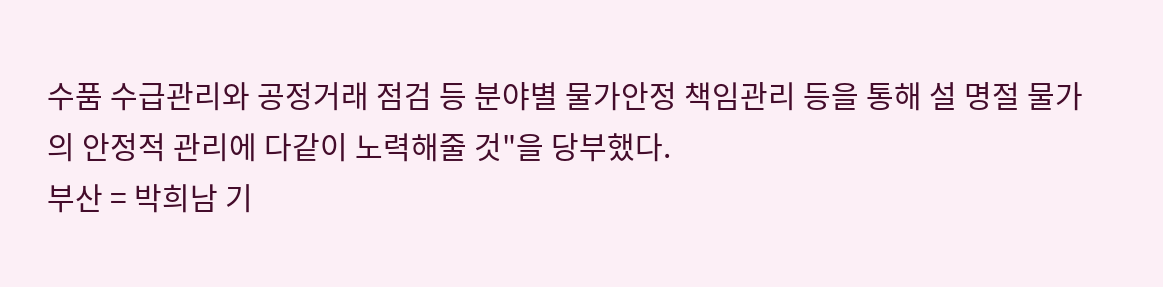수품 수급관리와 공정거래 점검 등 분야별 물가안정 책임관리 등을 통해 설 명절 물가의 안정적 관리에 다같이 노력해줄 것"을 당부했다.
부산 = 박희남 기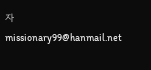자 missionary99@hanmail.net